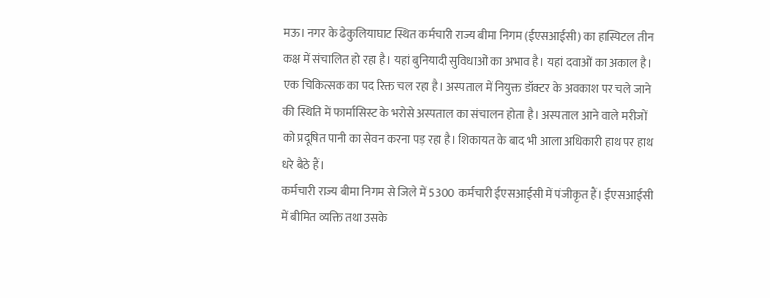मऊ। नगर के ढेकुलियाघाट स्थित कर्मचारी राज्य बीमा निगम (ईएसआईसी) का हास्पिटल तीन कक्ष में संचालित हो रहा है। यहां बुनियादी सुविधाओं का अभाव है। यहां दवाओं का अकाल है। एक चिकित्सक का पद रिक्त चल रहा है। अस्पताल में नियुक्त डॉक्टर के अवकाश पर चले जाने की स्थिति में फार्मासिस्ट के भरोसे अस्पताल का संचालन होता है। अस्पताल आने वाले मरीजों को प्रदूषित पानी का सेवन करना पड़ रहा है। शिकायत के बाद भी आला अधिकारी हाथ पर हाथ धरे बैठे हैं।
कर्मचारी राज्य बीमा निगम से जिले में 5300 कर्मचारी ईएसआईसी में पंजीकृत हैं। ईएसआईसी में बीमित व्यक्ति तथा उसके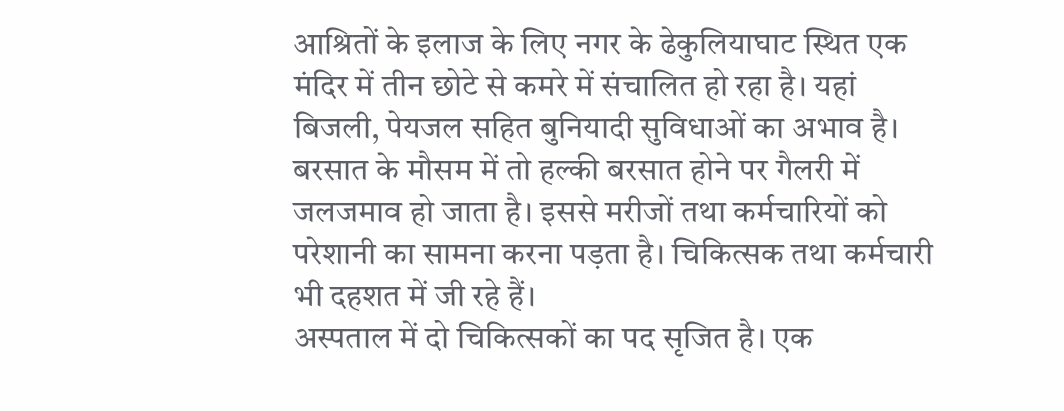आश्रितों के इलाज के लिए नगर के ढेकुलियाघाट स्थित एक मंदिर में तीन छोटे से कमरे में संचालित हो रहा है। यहां बिजली, पेयजल सहित बुनियादी सुविधाओं का अभाव है। बरसात के मौसम में तो हल्की बरसात होने पर गैलरी में जलजमाव हो जाता है। इससे मरीजों तथा कर्मचारियों को परेशानी का सामना करना पड़ता है। चिकित्सक तथा कर्मचारी भी दहशत में जी रहे हैं।
अस्पताल में दो चिकित्सकों का पद सृजित है। एक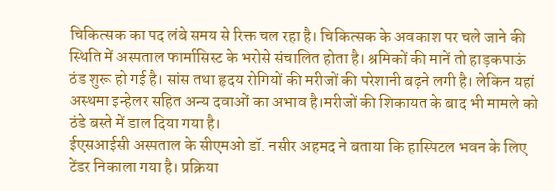चिकित्सक का पद लंबे समय से रिक्त चल रहा है। चिकित्सक के अवकाश पर चले जाने की स्थिति में अस्पताल फार्मासिस्ट के भरोसे संचालित होता है। श्रमिकों की मानें तो हाड़कपाऊं ठंड शुरू हो गई है। सांस तथा हृदय रोगियों की मरीजों की परेशानी बढ़ने लगी है। लेकिन यहां अस्थमा इन्हेलर सहित अन्य दवाओं का अभाव है।मरीजों की शिकायत के बाद भी मामले को ठंडे बस्ते में डाल दिया गया है।
ईएसआईसी अस्पताल के सीएमओ डॉ. नसीर अहमद ने बताया कि हास्पिटल भवन के लिए टेंडर निकाला गया है। प्रक्रिया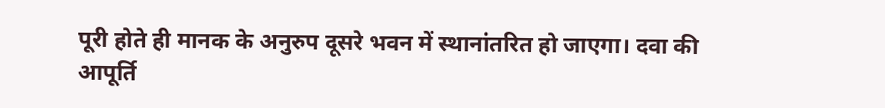पूरी होते ही मानक के अनुरुप दूसरे भवन में स्थानांतरित हो जाएगा। दवा की आपूर्ति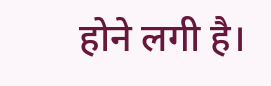होने लगी है।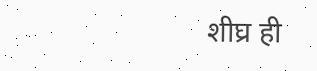शीघ्र ही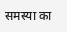समस्या का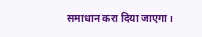समाधान करा दिया जाएगा।